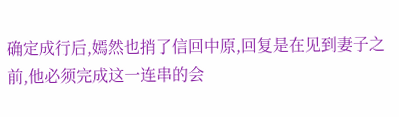确定成行后,嫣然也捎了信回中原,回复是在见到妻子之前,他必须完成这一连串的会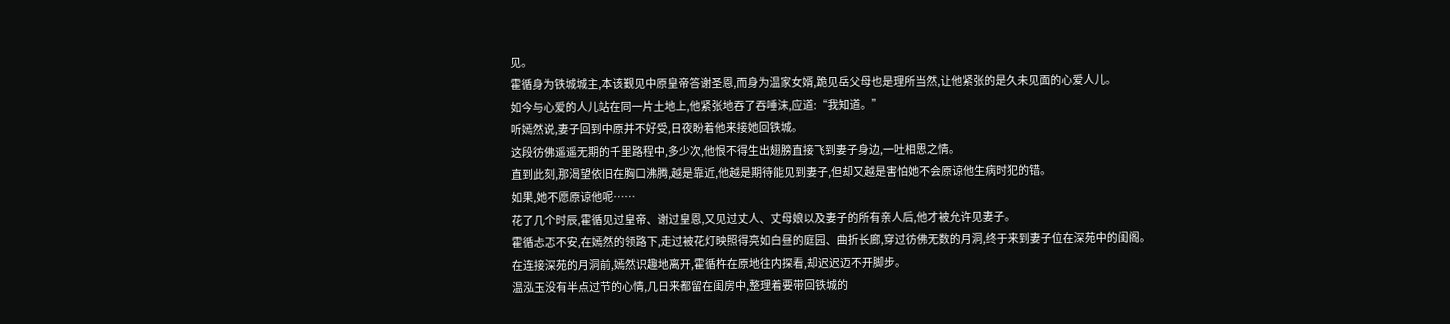见。
霍循身为铁城城主,本该觐见中原皇帝答谢圣恩,而身为温家女婿,跪见岳父母也是理所当然,让他紧张的是久未见面的心爱人儿。
如今与心爱的人儿站在同一片土地上,他紧张地吞了吞唾沫,应道:“我知道。”
听嫣然说,妻子回到中原并不好受,日夜盼着他来接她回铁城。
这段彷佛遥遥无期的千里路程中,多少次,他恨不得生出翅膀直接飞到妻子身边,一吐相思之情。
直到此刻,那渴望依旧在胸口沸腾,越是靠近,他越是期待能见到妻子,但却又越是害怕她不会原谅他生病时犯的错。
如果,她不愿原谅他呢……
花了几个时辰,霍循见过皇帝、谢过皇恩,又见过丈人、丈母娘以及妻子的所有亲人后,他才被允许见妻子。
霍循忐忑不安,在嫣然的领路下,走过被花灯映照得亮如白昼的庭园、曲折长廊,穿过彷佛无数的月洞,终于来到妻子位在深苑中的闺阁。
在连接深苑的月洞前,嫣然识趣地离开,霍循杵在原地往内探看,却迟迟迈不开脚步。
温泓玉没有半点过节的心情,几日来都留在闺房中,整理着要带回铁城的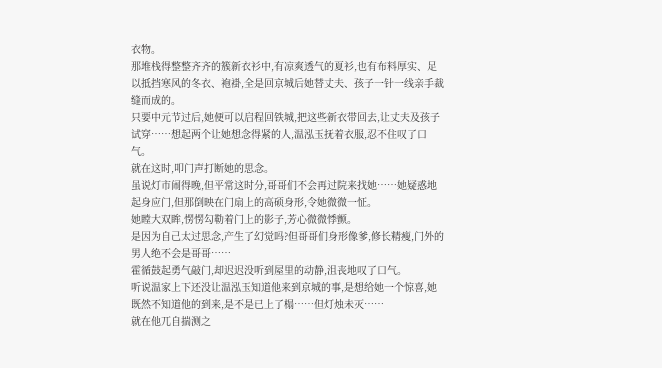衣物。
那堆栈得整整齐齐的簇新衣衫中,有凉爽透气的夏衫,也有布料厚实、足以抵挡寒风的冬衣、袍褂,全是回京城后她替丈夫、孩子一针一线亲手裁缝而成的。
只要中元节过后,她便可以启程回铁城,把这些新衣带回去,让丈夫及孩子试穿……想起两个让她想念得紧的人,温泓玉抚着衣服,忍不住叹了口气。
就在这时,叩门声打断她的思念。
虽说灯市闹得晚,但平常这时分,哥哥们不会再过院来找她……她疑惑地起身应门,但那倒映在门扇上的高硕身形,令她微微一怔。
她瞠大双眸,愣愣勾勒着门上的影子,芳心微微悸颤。
是因为自己太过思念,产生了幻觉吗?但哥哥们身形像爹,修长精瘦,门外的男人绝不会是哥哥……
霍循鼓起勇气敲门,却迟迟没听到屋里的动静,沮丧地叹了口气。
听说温家上下还没让温泓玉知道他来到京城的事,是想给她一个惊喜,她既然不知道他的到来,是不是已上了榻……但灯烛未灭……
就在他兀自揣测之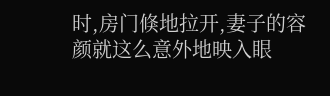时,房门倏地拉开,妻子的容颜就这么意外地映入眼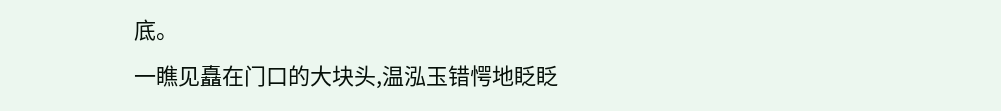底。
一瞧见矗在门口的大块头,温泓玉错愕地眨眨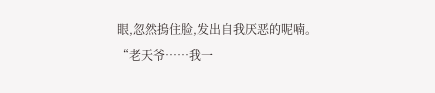眼,忽然摀住脸,发出自我厌恶的呢喃。
“老天爷……我一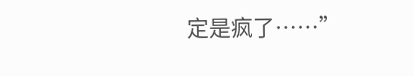定是疯了……”